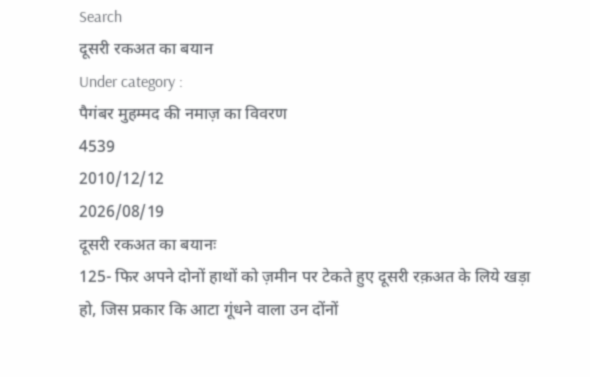Search
दूसरी रकअत का बयान
Under category :
पैगंबर मुहम्मद की नमाज़ का विवरण
4539
2010/12/12
2026/08/19
दूसरी रकअत का बयानः
125- फिर अपने दोनों हाथों को ज़मीन पर टेकते हुए दूसरी रक़अत के लिये खड़ा हो, जिस प्रकार कि आटा गूंधने वाला उन दोंनों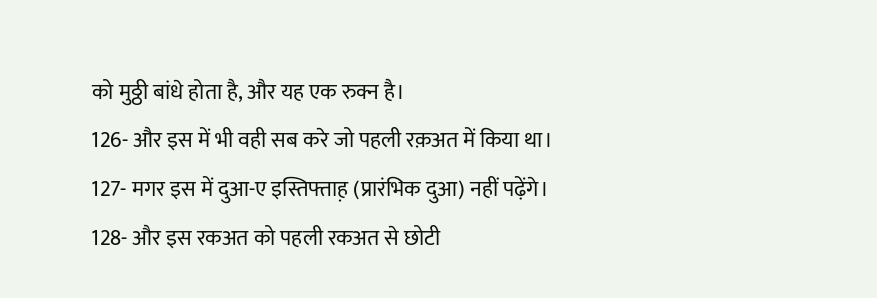को मुठ्ठी बांधे होता है, और यह एक रुक्न है।
126- और इस में भी वही सब करे जो पहली रक़अत में किया था।
127- मगर इस में दुआ-ए इस्तिफ्ताह़ (प्रारंभिक दुआ) नहीं पढ़ेंगे।
128- और इस रकअत को पहली रकअत से छोटी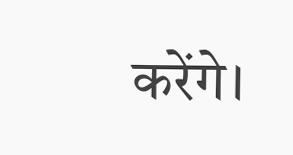करेंगे।